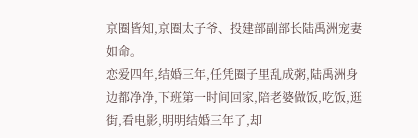京圈皆知,京圈太子爷、投建部副部长陆禹洲宠妻如命。
恋爱四年,结婚三年,任凭圈子里乱成粥,陆禹洲身边都净净,下班第一时间回家,陪老婆做饭,吃饭,逛街,看电影,明明结婚三年了,却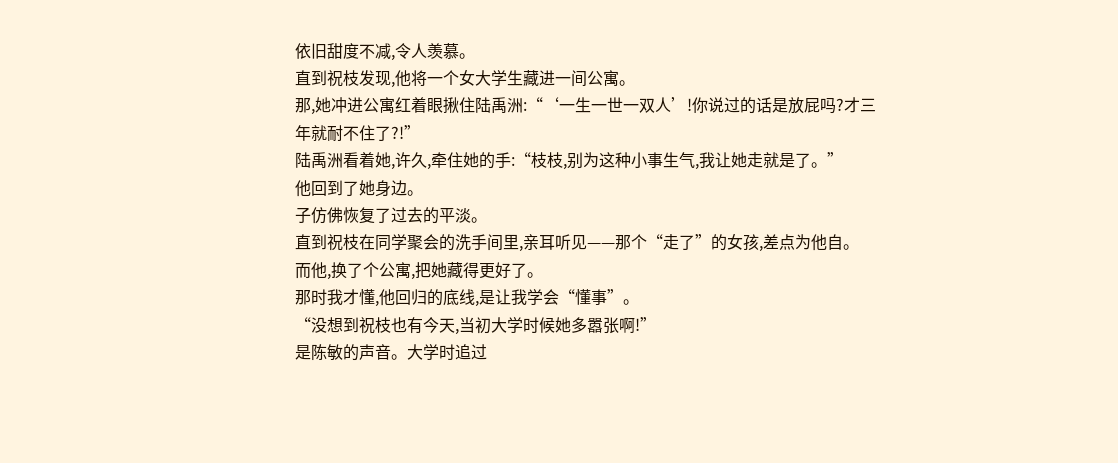依旧甜度不减,令人羡慕。
直到祝枝发现,他将一个女大学生藏进一间公寓。
那,她冲进公寓红着眼揪住陆禹洲:“‘一生一世一双人’!你说过的话是放屁吗?才三年就耐不住了?!”
陆禹洲看着她,许久,牵住她的手:“枝枝,别为这种小事生气,我让她走就是了。”
他回到了她身边。
子仿佛恢复了过去的平淡。
直到祝枝在同学聚会的洗手间里,亲耳听见——那个“走了”的女孩,差点为他自。
而他,换了个公寓,把她藏得更好了。
那时我才懂,他回归的底线,是让我学会“懂事”。
“没想到祝枝也有今天,当初大学时候她多嚣张啊!”
是陈敏的声音。大学时追过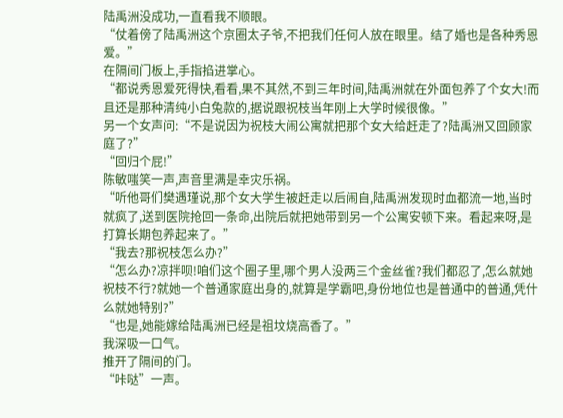陆禹洲没成功,一直看我不顺眼。
“仗着傍了陆禹洲这个京圈太子爷,不把我们任何人放在眼里。结了婚也是各种秀恩爱。”
在隔间门板上,手指掐进掌心。
“都说秀恩爱死得快,看看,果不其然,不到三年时间,陆禹洲就在外面包养了个女大!而且还是那种清纯小白兔款的,据说跟祝枝当年刚上大学时候很像。”
另一个女声问:“不是说因为祝枝大闹公寓就把那个女大给赶走了?陆禹洲又回顾家庭了?”
“回归个屁!”
陈敏嗤笑一声,声音里满是幸灾乐祸。
“听他哥们樊遇瑾说,那个女大学生被赶走以后闹自,陆禹洲发现时血都流一地,当时就疯了,送到医院抢回一条命,出院后就把她带到另一个公寓安顿下来。看起来呀,是打算长期包养起来了。”
“我去?那祝枝怎么办?”
“怎么办?凉拌呗!咱们这个圈子里,哪个男人没两三个金丝雀?我们都忍了,怎么就她祝枝不行?就她一个普通家庭出身的,就算是学霸吧,身份地位也是普通中的普通,凭什么就她特别?”
“也是,她能嫁给陆禹洲已经是祖坟烧高香了。”
我深吸一口气。
推开了隔间的门。
“咔哒”一声。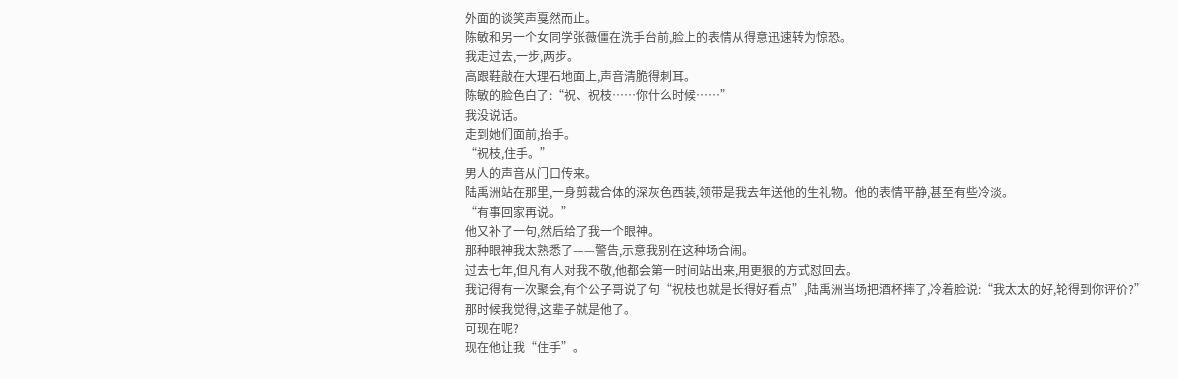外面的谈笑声戛然而止。
陈敏和另一个女同学张薇僵在洗手台前,脸上的表情从得意迅速转为惊恐。
我走过去,一步,两步。
高跟鞋敲在大理石地面上,声音清脆得刺耳。
陈敏的脸色白了:“祝、祝枝……你什么时候……”
我没说话。
走到她们面前,抬手。
“祝枝,住手。”
男人的声音从门口传来。
陆禹洲站在那里,一身剪裁合体的深灰色西装,领带是我去年送他的生礼物。他的表情平静,甚至有些冷淡。
“有事回家再说。”
他又补了一句,然后给了我一个眼神。
那种眼神我太熟悉了——警告,示意我别在这种场合闹。
过去七年,但凡有人对我不敬,他都会第一时间站出来,用更狠的方式怼回去。
我记得有一次聚会,有个公子哥说了句“祝枝也就是长得好看点”,陆禹洲当场把酒杯摔了,冷着脸说:“我太太的好,轮得到你评价?”
那时候我觉得,这辈子就是他了。
可现在呢?
现在他让我“住手”。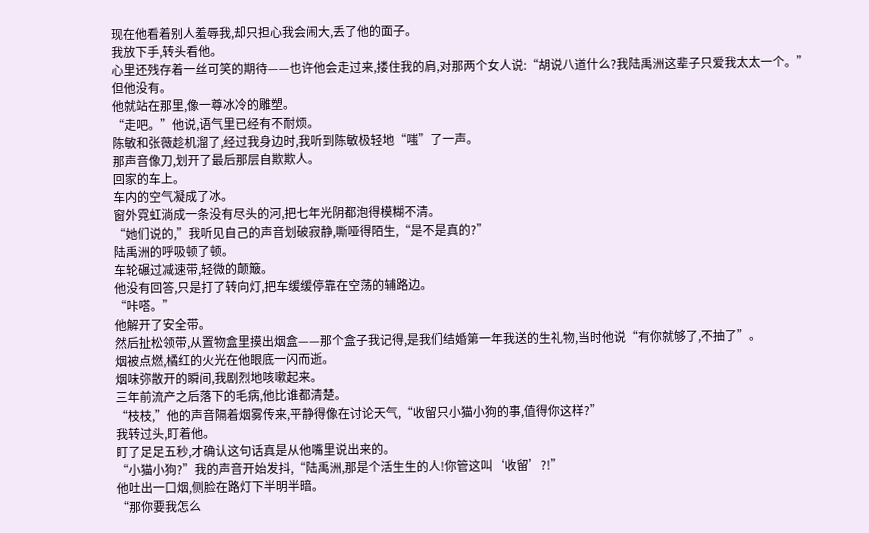现在他看着别人羞辱我,却只担心我会闹大,丢了他的面子。
我放下手,转头看他。
心里还残存着一丝可笑的期待——也许他会走过来,搂住我的肩,对那两个女人说:“胡说八道什么?我陆禹洲这辈子只爱我太太一个。”
但他没有。
他就站在那里,像一尊冰冷的雕塑。
“走吧。”他说,语气里已经有不耐烦。
陈敏和张薇趁机溜了,经过我身边时,我听到陈敏极轻地“嗤”了一声。
那声音像刀,划开了最后那层自欺欺人。
回家的车上。
车内的空气凝成了冰。
窗外霓虹淌成一条没有尽头的河,把七年光阴都泡得模糊不清。
“她们说的,”我听见自己的声音划破寂静,嘶哑得陌生,“是不是真的?”
陆禹洲的呼吸顿了顿。
车轮碾过减速带,轻微的颠簸。
他没有回答,只是打了转向灯,把车缓缓停靠在空荡的辅路边。
“咔嗒。”
他解开了安全带。
然后扯松领带,从置物盒里摸出烟盒——那个盒子我记得,是我们结婚第一年我送的生礼物,当时他说“有你就够了,不抽了”。
烟被点燃,橘红的火光在他眼底一闪而逝。
烟味弥散开的瞬间,我剧烈地咳嗽起来。
三年前流产之后落下的毛病,他比谁都清楚。
“枝枝,”他的声音隔着烟雾传来,平静得像在讨论天气,“收留只小猫小狗的事,值得你这样?”
我转过头,盯着他。
盯了足足五秒,才确认这句话真是从他嘴里说出来的。
“小猫小狗?”我的声音开始发抖,“陆禹洲,那是个活生生的人!你管这叫‘收留’?!”
他吐出一口烟,侧脸在路灯下半明半暗。
“那你要我怎么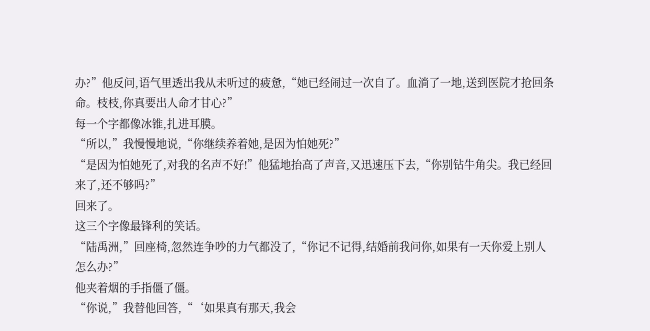办?”他反问,语气里透出我从未听过的疲惫,“她已经闹过一次自了。血淌了一地,送到医院才抢回条命。枝枝,你真要出人命才甘心?”
每一个字都像冰锥,扎进耳膜。
“所以,”我慢慢地说,“你继续养着她,是因为怕她死?”
“是因为怕她死了,对我的名声不好!”他猛地抬高了声音,又迅速压下去,“你别钻牛角尖。我已经回来了,还不够吗?”
回来了。
这三个字像最锋利的笑话。
“陆禹洲,”回座椅,忽然连争吵的力气都没了,“你记不记得,结婚前我问你,如果有一天你爱上别人怎么办?”
他夹着烟的手指僵了僵。
“你说,”我替他回答,“‘如果真有那天,我会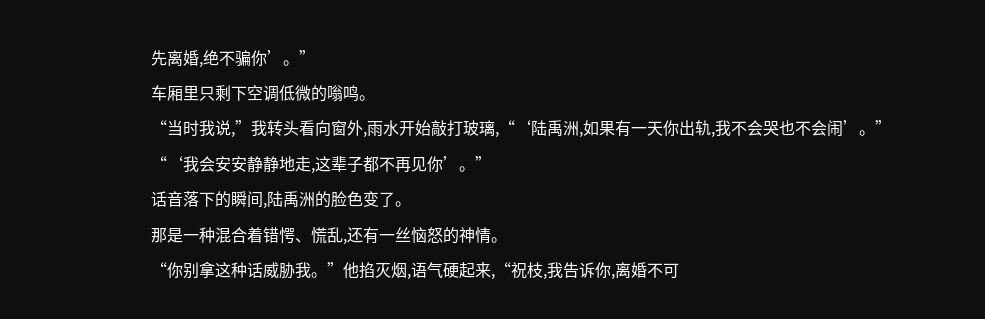先离婚,绝不骗你’。”
车厢里只剩下空调低微的嗡鸣。
“当时我说,”我转头看向窗外,雨水开始敲打玻璃,“‘陆禹洲,如果有一天你出轨,我不会哭也不会闹’。”
“‘我会安安静静地走,这辈子都不再见你’。”
话音落下的瞬间,陆禹洲的脸色变了。
那是一种混合着错愕、慌乱,还有一丝恼怒的神情。
“你别拿这种话威胁我。”他掐灭烟,语气硬起来,“祝枝,我告诉你,离婚不可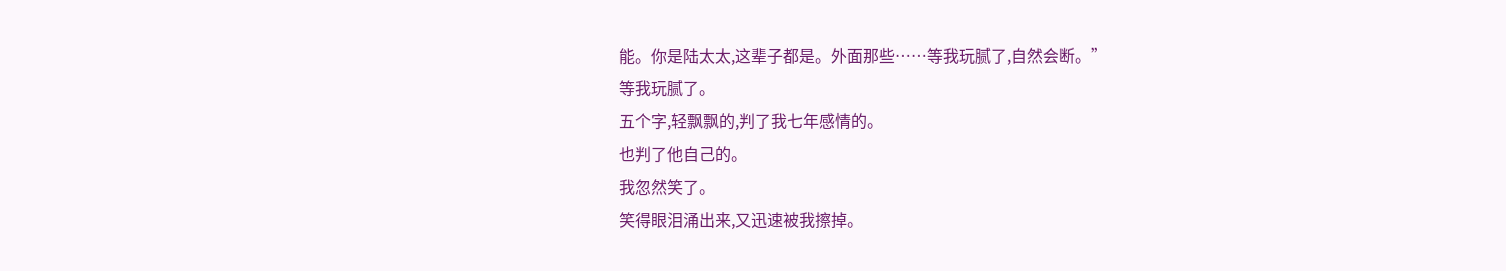能。你是陆太太,这辈子都是。外面那些……等我玩腻了,自然会断。”
等我玩腻了。
五个字,轻飘飘的,判了我七年感情的。
也判了他自己的。
我忽然笑了。
笑得眼泪涌出来,又迅速被我擦掉。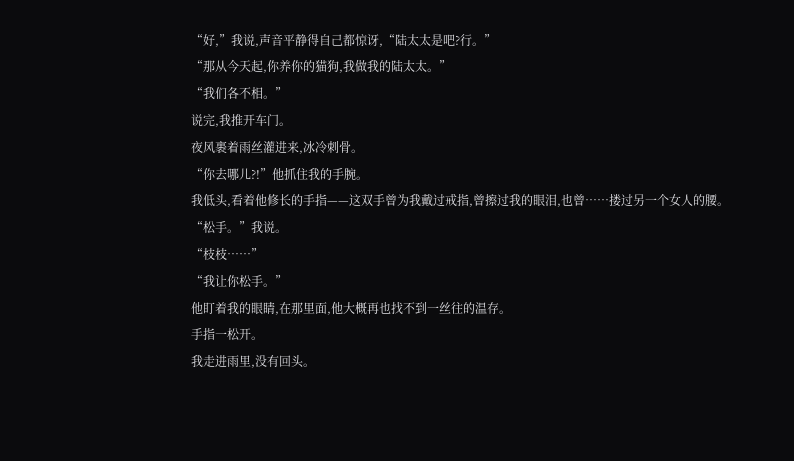“好,”我说,声音平静得自己都惊讶,“陆太太是吧?行。”
“那从今天起,你养你的猫狗,我做我的陆太太。”
“我们各不相。”
说完,我推开车门。
夜风裹着雨丝灌进来,冰冷刺骨。
“你去哪儿?!”他抓住我的手腕。
我低头,看着他修长的手指——这双手曾为我戴过戒指,曾擦过我的眼泪,也曾……搂过另一个女人的腰。
“松手。”我说。
“枝枝……”
“我让你松手。”
他盯着我的眼睛,在那里面,他大概再也找不到一丝往的温存。
手指一松开。
我走进雨里,没有回头。